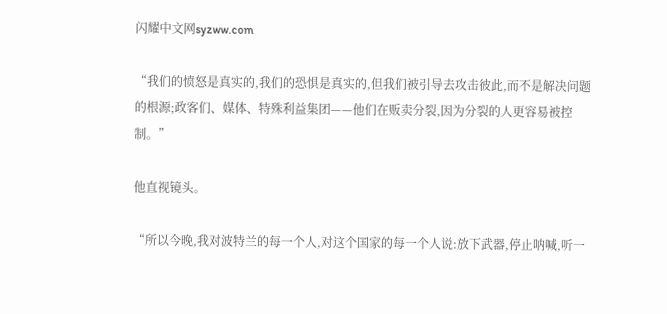闪耀中文网syzww.com

“我们的愤怒是真实的,我们的恐惧是真实的,但我们被引导去攻击彼此,而不是解决问题的根源;政客们、媒体、特殊利益集团——他们在贩卖分裂,因为分裂的人更容易被控制。”

他直视镜头。

“所以今晚,我对波特兰的每一个人,对这个国家的每一个人说:放下武器,停止呐喊,听一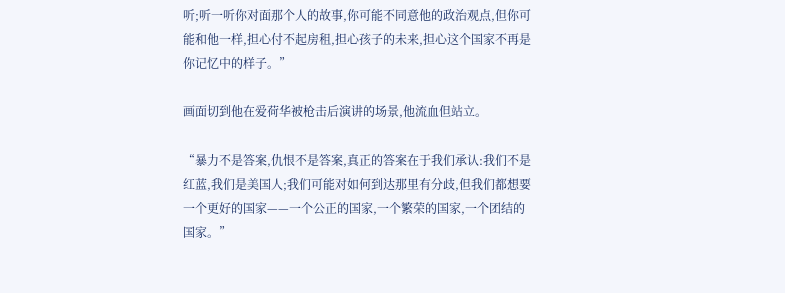听;听一听你对面那个人的故事,你可能不同意他的政治观点,但你可能和他一样,担心付不起房租,担心孩子的未来,担心这个国家不再是你记忆中的样子。”

画面切到他在爱荷华被枪击后演讲的场景,他流血但站立。

“暴力不是答案,仇恨不是答案,真正的答案在于我们承认:我们不是红蓝,我们是美国人;我们可能对如何到达那里有分歧,但我们都想要一个更好的国家——一个公正的国家,一个繁荣的国家,一个团结的国家。”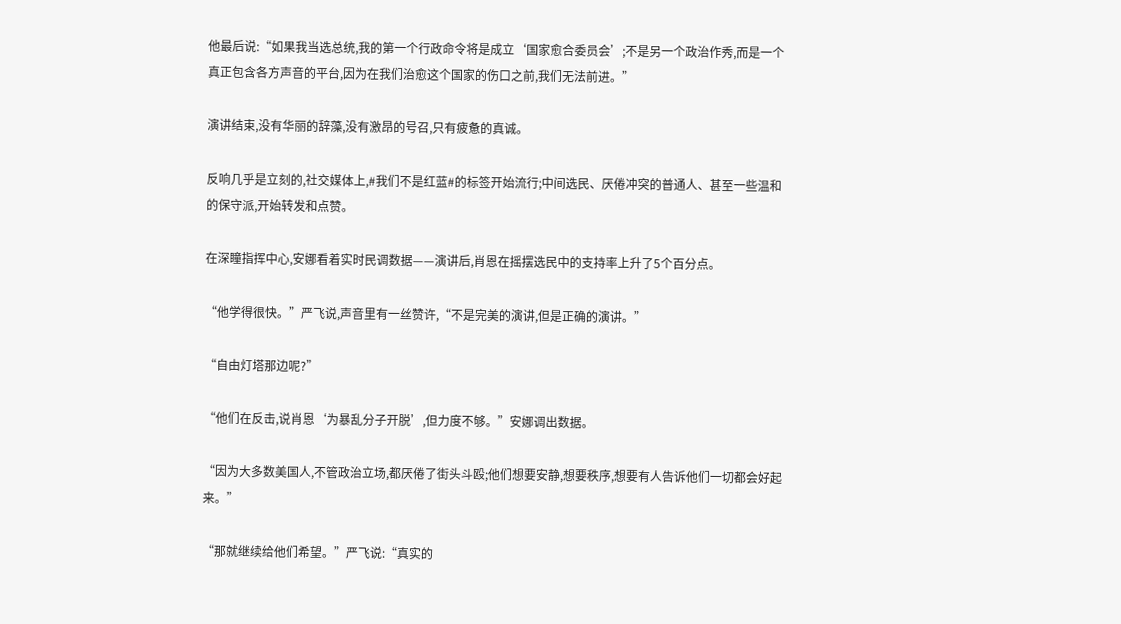他最后说:“如果我当选总统,我的第一个行政命令将是成立‘国家愈合委员会’;不是另一个政治作秀,而是一个真正包含各方声音的平台,因为在我们治愈这个国家的伤口之前,我们无法前进。”

演讲结束,没有华丽的辞藻,没有激昂的号召,只有疲惫的真诚。

反响几乎是立刻的,社交媒体上,#我们不是红蓝#的标签开始流行;中间选民、厌倦冲突的普通人、甚至一些温和的保守派,开始转发和点赞。

在深瞳指挥中心,安娜看着实时民调数据——演讲后,肖恩在摇摆选民中的支持率上升了5个百分点。

“他学得很快。”严飞说,声音里有一丝赞许,“不是完美的演讲,但是正确的演讲。”

“自由灯塔那边呢?”

“他们在反击,说肖恩‘为暴乱分子开脱’,但力度不够。”安娜调出数据。

“因为大多数美国人,不管政治立场,都厌倦了街头斗殴;他们想要安静,想要秩序,想要有人告诉他们一切都会好起来。”

“那就继续给他们希望。”严飞说:“真实的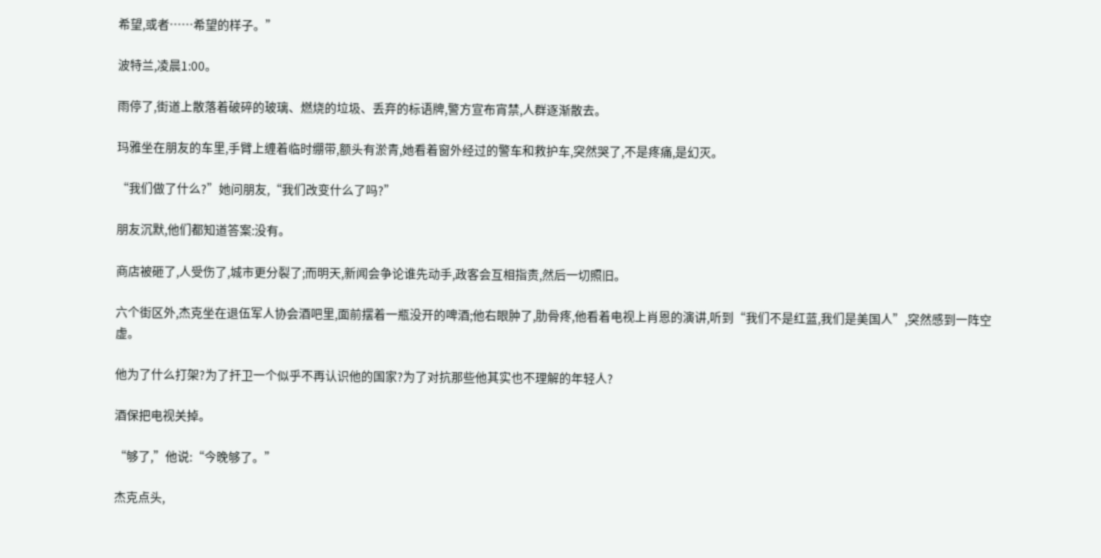希望,或者……希望的样子。”

波特兰,凌晨1:00。

雨停了,街道上散落着破碎的玻璃、燃烧的垃圾、丢弃的标语牌,警方宣布宵禁,人群逐渐散去。

玛雅坐在朋友的车里,手臂上缠着临时绷带,额头有淤青,她看着窗外经过的警车和救护车,突然哭了,不是疼痛,是幻灭。

“我们做了什么?”她问朋友,“我们改变什么了吗?”

朋友沉默,他们都知道答案:没有。

商店被砸了,人受伤了,城市更分裂了;而明天,新闻会争论谁先动手,政客会互相指责,然后一切照旧。

六个街区外,杰克坐在退伍军人协会酒吧里,面前摆着一瓶没开的啤酒;他右眼肿了,肋骨疼,他看着电视上肖恩的演讲,听到“我们不是红蓝,我们是美国人”,突然感到一阵空虚。

他为了什么打架?为了扞卫一个似乎不再认识他的国家?为了对抗那些他其实也不理解的年轻人?

酒保把电视关掉。

“够了,”他说:“今晚够了。”

杰克点头,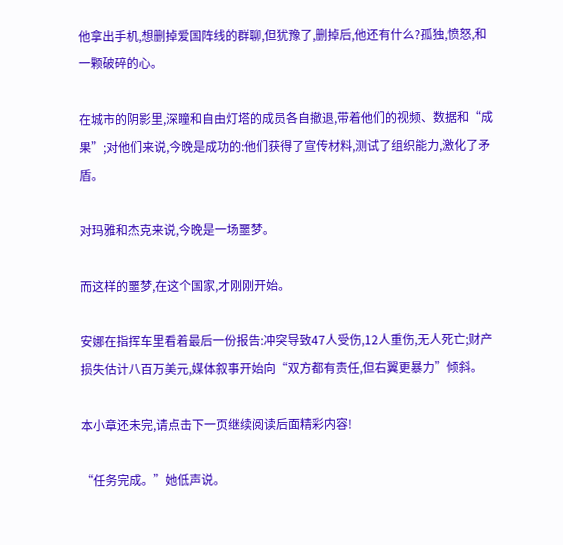他拿出手机,想删掉爱国阵线的群聊,但犹豫了,删掉后,他还有什么?孤独,愤怒,和一颗破碎的心。

在城市的阴影里,深瞳和自由灯塔的成员各自撤退,带着他们的视频、数据和“成果”;对他们来说,今晚是成功的:他们获得了宣传材料,测试了组织能力,激化了矛盾。

对玛雅和杰克来说,今晚是一场噩梦。

而这样的噩梦,在这个国家,才刚刚开始。

安娜在指挥车里看着最后一份报告:冲突导致47人受伤,12人重伤,无人死亡;财产损失估计八百万美元,媒体叙事开始向“双方都有责任,但右翼更暴力”倾斜。

本小章还未完,请点击下一页继续阅读后面精彩内容!

“任务完成。”她低声说。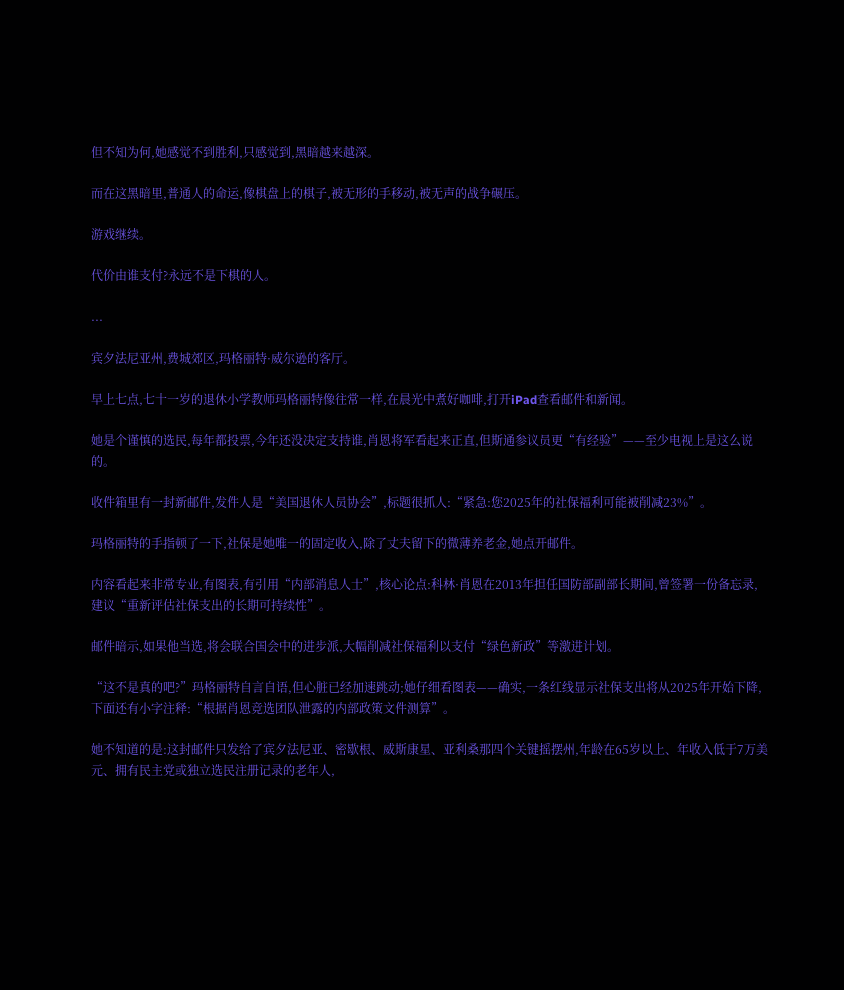但不知为何,她感觉不到胜利,只感觉到,黑暗越来越深。

而在这黑暗里,普通人的命运,像棋盘上的棋子,被无形的手移动,被无声的战争碾压。

游戏继续。

代价由谁支付?永远不是下棋的人。

...

宾夕法尼亚州,费城郊区,玛格丽特·威尔逊的客厅。

早上七点,七十一岁的退休小学教师玛格丽特像往常一样,在晨光中煮好咖啡,打开iPad查看邮件和新闻。

她是个谨慎的选民,每年都投票,今年还没决定支持谁,肖恩将军看起来正直,但斯通参议员更“有经验”——至少电视上是这么说的。

收件箱里有一封新邮件,发件人是“美国退休人员协会”,标题很抓人:“紧急:您2025年的社保福利可能被削减23%”。

玛格丽特的手指顿了一下,社保是她唯一的固定收入,除了丈夫留下的微薄养老金,她点开邮件。

内容看起来非常专业,有图表,有引用“内部消息人士”,核心论点:科林·肖恩在2013年担任国防部副部长期间,曾签署一份备忘录,建议“重新评估社保支出的长期可持续性”。

邮件暗示,如果他当选,将会联合国会中的进步派,大幅削减社保福利以支付“绿色新政”等激进计划。

“这不是真的吧?”玛格丽特自言自语,但心脏已经加速跳动;她仔细看图表——确实,一条红线显示社保支出将从2025年开始下降,下面还有小字注释:“根据肖恩竞选团队泄露的内部政策文件测算”。

她不知道的是:这封邮件只发给了宾夕法尼亚、密歇根、威斯康星、亚利桑那四个关键摇摆州,年龄在65岁以上、年收入低于7万美元、拥有民主党或独立选民注册记录的老年人,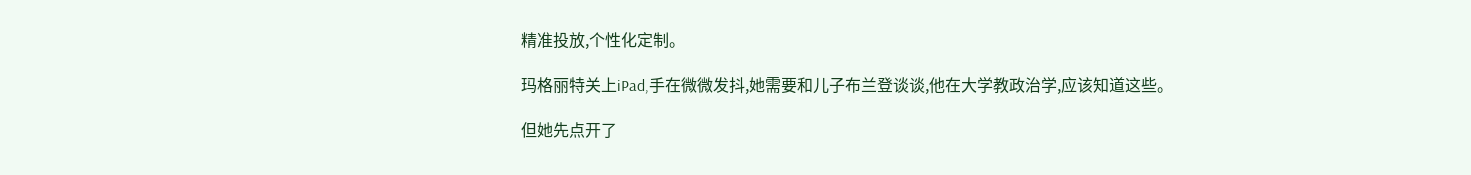精准投放,个性化定制。

玛格丽特关上iPad,手在微微发抖,她需要和儿子布兰登谈谈,他在大学教政治学,应该知道这些。

但她先点开了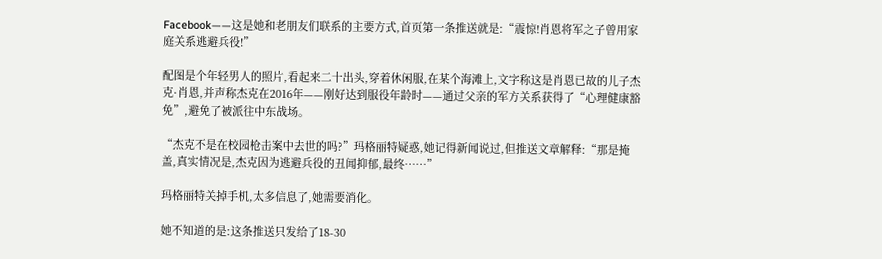Facebook——这是她和老朋友们联系的主要方式,首页第一条推送就是:“震惊!肖恩将军之子曾用家庭关系逃避兵役!”

配图是个年轻男人的照片,看起来二十出头,穿着休闲服,在某个海滩上,文字称这是肖恩已故的儿子杰克·肖恩,并声称杰克在2016年——刚好达到服役年龄时——通过父亲的军方关系获得了“心理健康豁免”,避免了被派往中东战场。

“杰克不是在校园枪击案中去世的吗?”玛格丽特疑惑,她记得新闻说过,但推送文章解释:“那是掩盖,真实情况是,杰克因为逃避兵役的丑闻抑郁,最终……”

玛格丽特关掉手机,太多信息了,她需要消化。

她不知道的是:这条推送只发给了18-30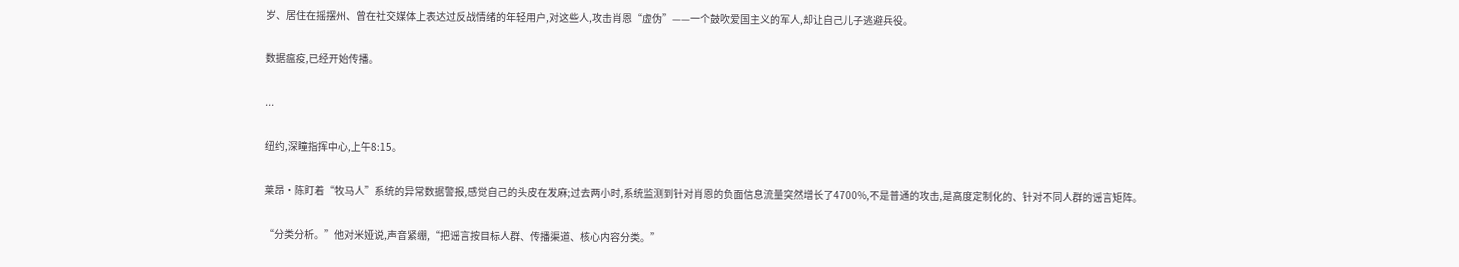岁、居住在摇摆州、曾在社交媒体上表达过反战情绪的年轻用户,对这些人,攻击肖恩“虚伪”——一个鼓吹爱国主义的军人,却让自己儿子逃避兵役。

数据瘟疫,已经开始传播。

...

纽约,深瞳指挥中心,上午8:15。

莱昂·陈盯着“牧马人”系统的异常数据警报,感觉自己的头皮在发麻;过去两小时,系统监测到针对肖恩的负面信息流量突然增长了4700%,不是普通的攻击,是高度定制化的、针对不同人群的谣言矩阵。

“分类分析。”他对米娅说,声音紧绷,“把谣言按目标人群、传播渠道、核心内容分类。”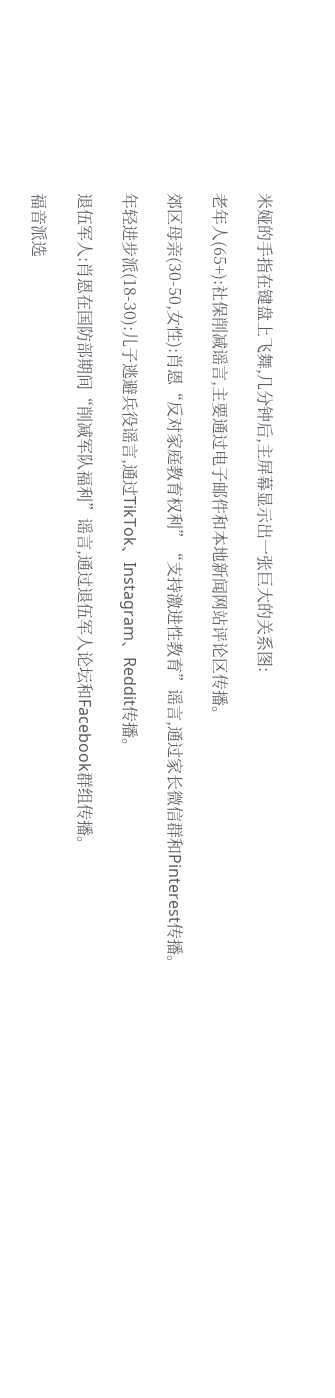米娅的手指在键盘上飞舞,几分钟后,主屏幕显示出一张巨大的关系图:

老年人(65+):社保削减谣言,主要通过电子邮件和本地新闻网站评论区传播。

郊区母亲(30-50,女性):肖恩“反对家庭教育权利”“支持激进性教育”谣言,通过家长微信群和Pinterest传播。

年轻进步派(18-30):儿子逃避兵役谣言,通过TikTok、Instagram、Reddit传播。

退伍军人:肖恩在国防部期间“削减军队福利”谣言,通过退伍军人论坛和Facebook群组传播。

福音派选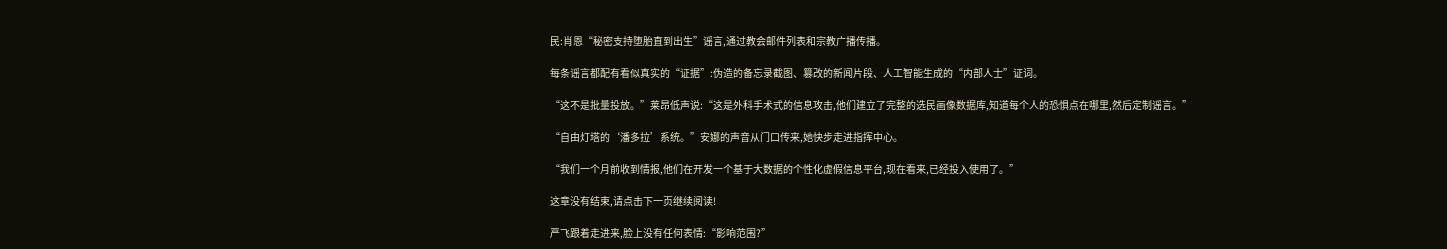民:肖恩“秘密支持堕胎直到出生”谣言,通过教会邮件列表和宗教广播传播。

每条谣言都配有看似真实的“证据”:伪造的备忘录截图、篡改的新闻片段、人工智能生成的“内部人士”证词。

“这不是批量投放。”莱昂低声说:“这是外科手术式的信息攻击,他们建立了完整的选民画像数据库,知道每个人的恐惧点在哪里,然后定制谣言。”

“自由灯塔的‘潘多拉’系统。”安娜的声音从门口传来,她快步走进指挥中心。

“我们一个月前收到情报,他们在开发一个基于大数据的个性化虚假信息平台,现在看来,已经投入使用了。”

这章没有结束,请点击下一页继续阅读!

严飞跟着走进来,脸上没有任何表情:“影响范围?”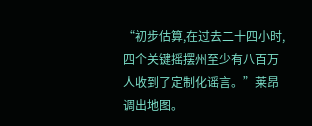“初步估算,在过去二十四小时,四个关键摇摆州至少有八百万人收到了定制化谣言。”莱昂调出地图。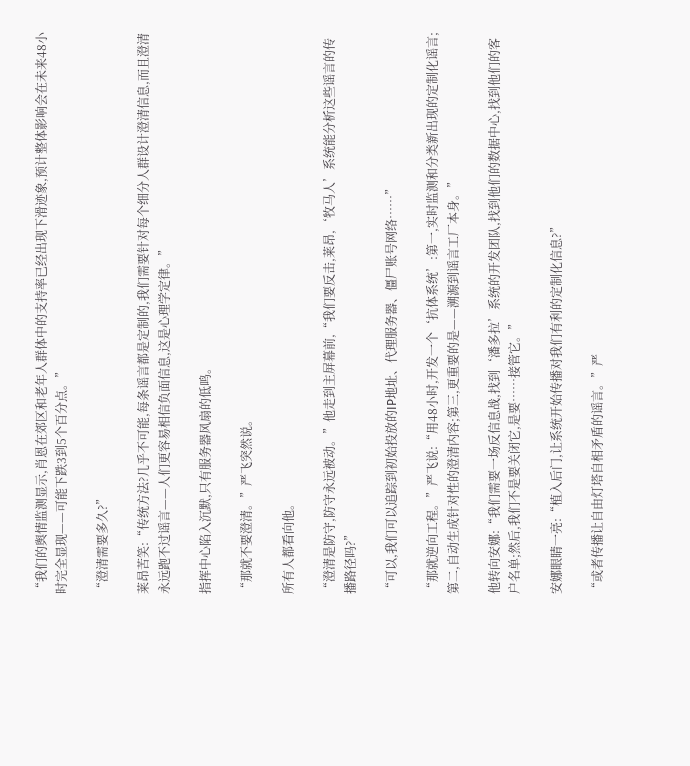“我们的舆情监测显示,肖恩在郊区和老年人群体中的支持率已经出现下滑迹象,预计整体影响会在未来48小时完全显现——可能下跌3到5个百分点。”

“澄清需要多久?”

莱昂苦笑:“传统方法?几乎不可能,每条谣言都是定制的,我们需要针对每个细分人群设计澄清信息,而且澄清永远跑不过谣言——人们更容易相信负面信息,这是心理学定律。”

指挥中心陷入沉默,只有服务器风扇的低鸣。

“那就不要澄清。”严飞突然说。

所有人都看向他。

“澄清是防守,防守永远被动。”他走到主屏幕前,“我们要反击,莱昂,‘牧马人’系统能分析这些谣言的传播路径吗?”

“可以,我们可以追踪到初始投放的IP地址、代理服务器、僵尸账号网络……”

“那就逆向工程。”严飞说:“用48小时,开发一个‘抗体系统’:第一,实时监测和分类新出现的定制化谣言;第二,自动生成针对性的澄清内容;第三,更重要的是——溯源到谣言工厂本身。”

他转向安娜:“我们需要一场反信息战,找到‘潘多拉’系统的开发团队,找到他们的数据中心,找到他们的客户名单;然后,我们不是要关闭它,是要……接管它。”

安娜眼睛一亮:“植入后门,让系统开始传播对我们有利的定制化信息?”

“或者传播让自由灯塔自相矛盾的谣言。”严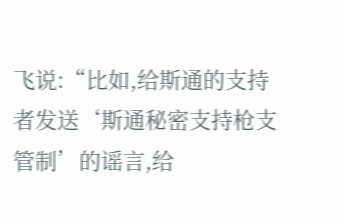飞说:“比如,给斯通的支持者发送‘斯通秘密支持枪支管制’的谣言,给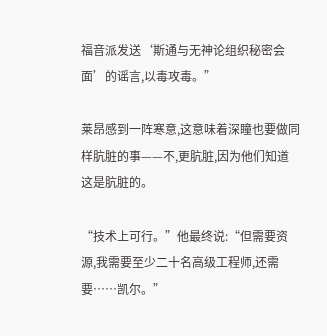福音派发送‘斯通与无神论组织秘密会面’的谣言,以毒攻毒。”

莱昂感到一阵寒意,这意味着深瞳也要做同样肮脏的事——不,更肮脏,因为他们知道这是肮脏的。

“技术上可行。”他最终说:“但需要资源,我需要至少二十名高级工程师,还需要……凯尔。”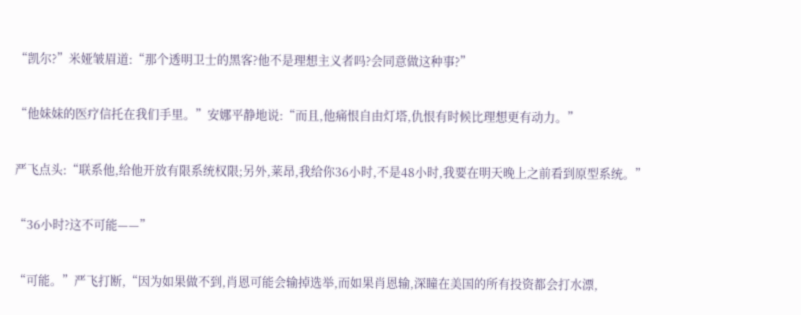“凯尔?”米娅皱眉道:“那个透明卫士的黑客?他不是理想主义者吗?会同意做这种事?”

“他妹妹的医疗信托在我们手里。”安娜平静地说:“而且,他痛恨自由灯塔,仇恨有时候比理想更有动力。”

严飞点头:“联系他,给他开放有限系统权限;另外,莱昂,我给你36小时,不是48小时,我要在明天晚上之前看到原型系统。”

“36小时?这不可能——”

“可能。”严飞打断,“因为如果做不到,肖恩可能会输掉选举,而如果肖恩输,深瞳在美国的所有投资都会打水漂,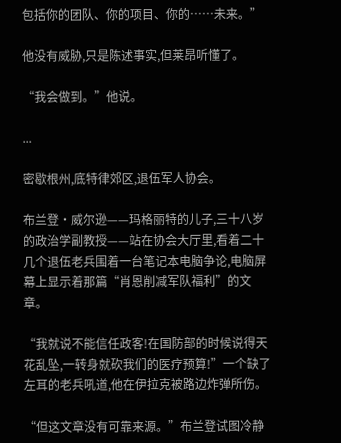包括你的团队、你的项目、你的……未来。”

他没有威胁,只是陈述事实,但莱昂听懂了。

“我会做到。”他说。

...

密歇根州,底特律郊区,退伍军人协会。

布兰登·威尔逊——玛格丽特的儿子,三十八岁的政治学副教授——站在协会大厅里,看着二十几个退伍老兵围着一台笔记本电脑争论,电脑屏幕上显示着那篇“肖恩削减军队福利”的文章。

“我就说不能信任政客!在国防部的时候说得天花乱坠,一转身就砍我们的医疗预算!”一个缺了左耳的老兵吼道,他在伊拉克被路边炸弹所伤。

“但这文章没有可靠来源。”布兰登试图冷静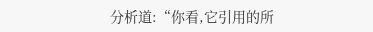分析道:“你看,它引用的所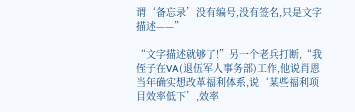谓‘备忘录’没有编号,没有签名,只是文字描述——”

“文字描述就够了!”另一个老兵打断,“我侄子在VA(退伍军人事务部)工作,他说肖恩当年确实想改革福利体系,说‘某些福利项目效率低下’,效率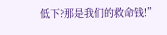低下?那是我们的救命钱!”